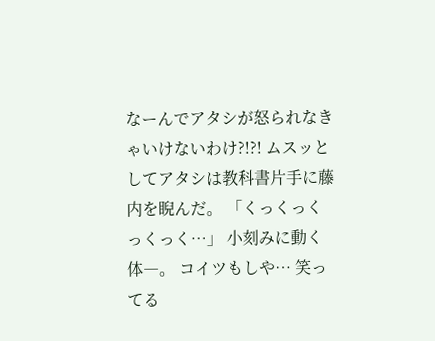なーんでアタシが怒られなきゃいけないわけ?!?! ムスッとしてアタシは教科書片手に藤内を睨んだ。 「くっくっくっくっく…」 小刻みに動く体―。 コイツもしや… 笑ってる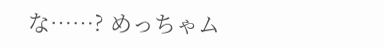な……? めっちゃム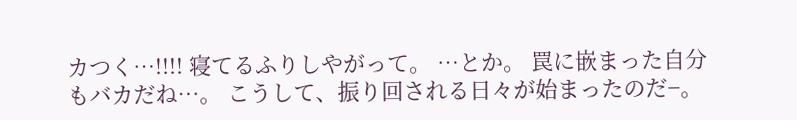カつく…!!!! 寝てるふりしやがって。 …とか。 罠に嵌まった自分もバカだね…。 こうして、振り回される日々が始まったのだ−。